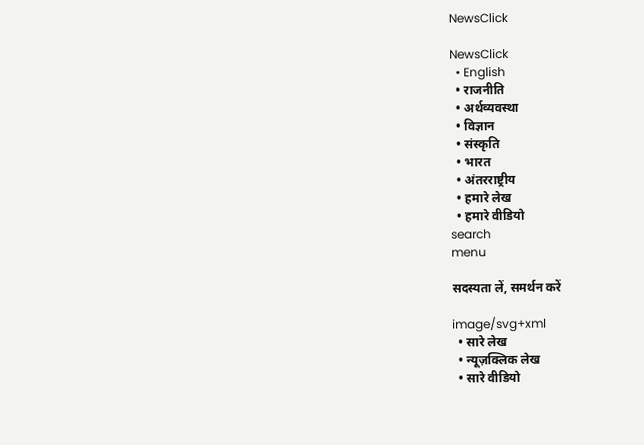NewsClick

NewsClick
  • English
  • राजनीति
  • अर्थव्यवस्था
  • विज्ञान
  • संस्कृति
  • भारत
  • अंतरराष्ट्रीय
  • हमारे लेख
  • हमारे वीडियो
search
menu

सदस्यता लें, समर्थन करें

image/svg+xml
  • सारे लेख
  • न्यूज़क्लिक लेख
  • सारे वीडियो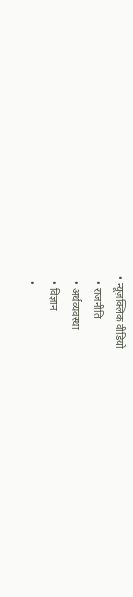• न्यूज़क्लिक वीडियो
  • राजनीति
  • अर्थव्यवस्था
  • विज्ञान
  •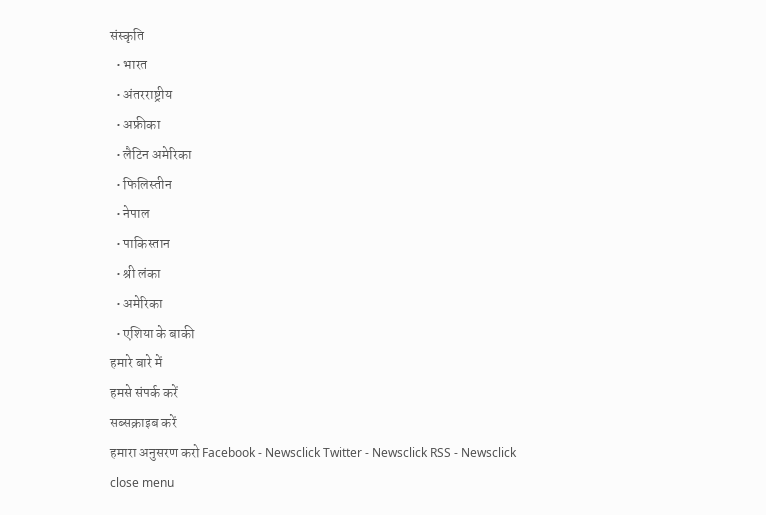संस्कृति
  • भारत
  • अंतरराष्ट्रीय
  • अफ्रीका
  • लैटिन अमेरिका
  • फिलिस्तीन
  • नेपाल
  • पाकिस्तान
  • श्री लंका
  • अमेरिका
  • एशिया के बाकी
हमारे बारे में
हमसे संपर्क करें
सब्सक्राइब करें
हमारा अनुसरण करो Facebook - Newsclick Twitter - Newsclick RSS - Newsclick
close menu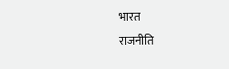भारत
राजनीति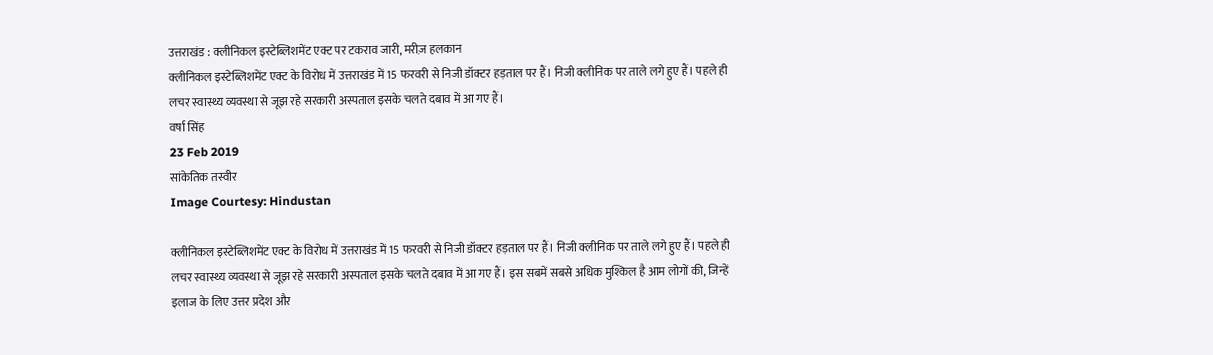उत्तराखंड : क्लीनिकल इस्टेब्लिशमेंट एक्ट पर टकराव जारी, मरीज़ हलकान
क्लीनिकल इस्टेब्लिशमेंट एक्ट के विरोध में उत्तराखंड में 15 फरवरी से निजी डॉक्टर हड़ताल पर हैं। निजी क्लीनिक पर ताले लगे हुए हैं। पहले ही लचर स्वास्थ्य व्यवस्था से जूझ रहे सरकारी अस्पताल इसके चलते दबाव में आ गए हैं।
वर्षा सिंह
23 Feb 2019
सांकेतिक तस्वीर
Image Courtesy: Hindustan

क्लीनिकल इस्टेब्लिशमेंट एक्ट के विरोध में उत्तराखंड में 15 फरवरी से निजी डॉक्टर हड़ताल पर हैं। निजी क्लीनिक पर ताले लगे हुए हैं। पहले ही लचर स्वास्थ्य व्यवस्था से जूझ रहे सरकारी अस्पताल इसके चलते दबाव में आ गए हैं। इस सबमें सबसे अधिक मुश्किल है आम लोगों की, जिन्हें इलाज के लिए उत्तर प्रदेश और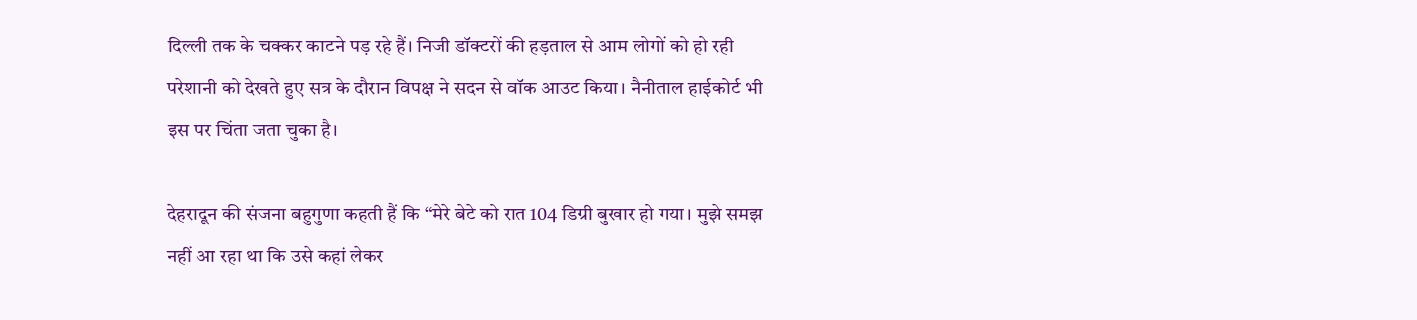दिल्ली तक के चक्कर काटने पड़ रहे हैं। निजी डॉक्टरों की हड़ताल से आम लोगों को हो रही परेशानी को देखते हुए सत्र के दौरान विपक्ष ने सदन से वॉक आउट किया। नैनीताल हाईकोर्ट भी इस पर चिंता जता चुका है।

देहरादून की संजना बहुगुणा कहती हैं कि “मेरे बेटे को रात 104 डिग्री बुखार हो गया। मुझे समझ नहीं आ रहा था कि उसे कहां लेकर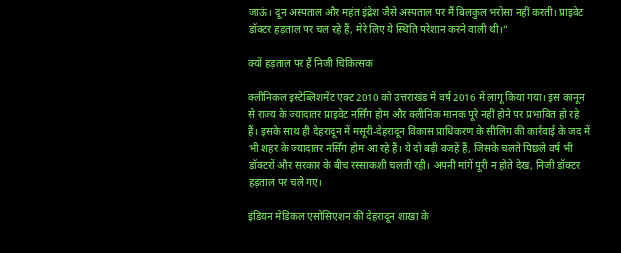जाऊं। दून अस्पताल और महंत इंद्रेश जैसे अस्पताल पर मैं बिलकुल भरोसा नहीं करती। प्राइवेट डॉक्टर हड़ताल पर चल रहे हैं, मेरे लिए ये स्थिति परेशान करने वाली थी।“

क्यों हड़ताल पर हैं निजी चिकित्सक

क्लीनिकल इस्टेब्लिशमेंट एक्ट 2010 को उत्तराखंड में वर्ष 2016 में लागू किया गया। इस कानून से राज्य के ज्यादातर प्राइवेट नर्सिंग होम और क्लीनिक मानक पूरे नहीं होने पर प्रभावित हो रहे हैं। इसके साथ ही देहरादून में मसूरी-देहरादून विकास प्राधिकरण के सीलिंग की कार्रवाई के जद में भी शहर के ज्यादातर नर्सिंग होम आ रहे हैं। ये दो बड़ी वजहें हैं, जिसके चलते पिछले वर्ष भी डॉक्टरों और सरकार के बीच रस्साकशी चलती रही। अपनी मांगें पूरी न होते देख, निजी डॉक्टर हड़ताल पर चले गए।

इंडियन मेडिकल एसोसिएशन की देहरादून शाखा के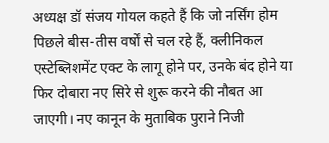अध्यक्ष डॉ संजय गोयल कहते हैं कि जो नर्सिंग होम पिछले बीस-तीस वर्षों से चल रहे हैं, क्लीनिकल एस्टेब्लिशमेंट एक्ट के लागू होने पर, उनके बंद होने या फिर दोबारा नए सिरे से शुरू करने की नौबत आ जाएगी। नए कानून के मुताबिक पुराने निजी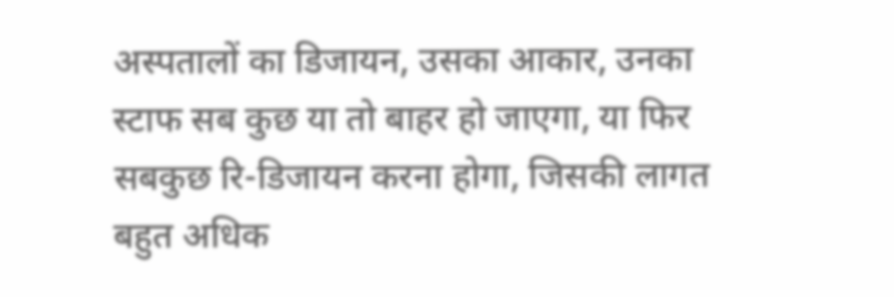अस्पतालों का डिजायन, उसका आकार, उनका स्टाफ सब कुछ या तो बाहर हो जाएगा, या फिर सबकुछ रि-डिजायन करना होगा, जिसकी लागत बहुत अधिक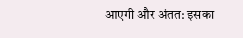आएगी और अंतत: इसका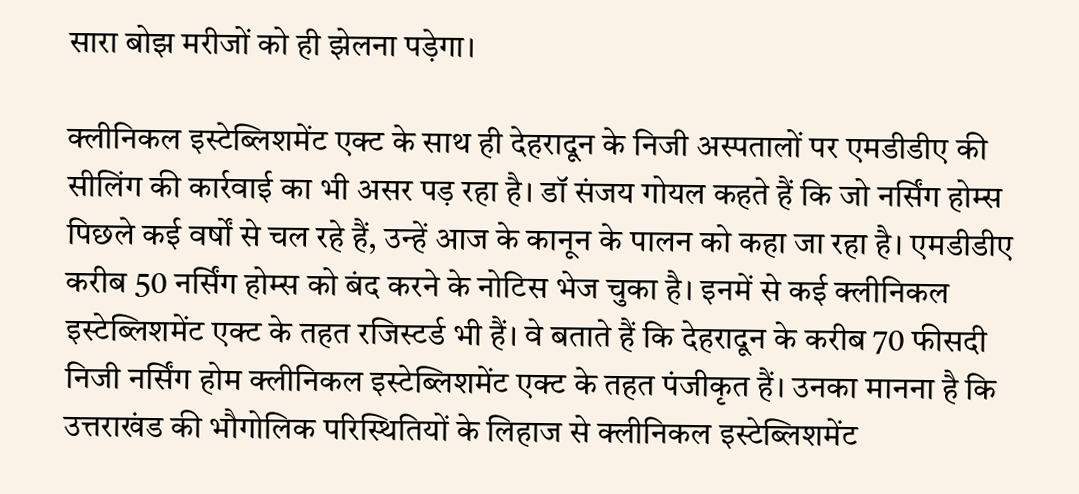सारा बोझ मरीजों को ही झेलना पड़ेगा।

क्लीनिकल इस्टेब्लिशमेंट एक्ट के साथ ही देहरादून के निजी अस्पतालों पर एमडीडीए की सीलिंग की कार्रवाई का भी असर पड़ रहा है। डॉ संजय गोयल कहते हैं कि जो नर्सिंग होम्स पिछले कई वर्षों से चल रहे हैं, उन्हें आज के कानून के पालन को कहा जा रहा है। एमडीडीए करीब 50 नर्सिंग होम्स को बंद करने के नोटिस भेज चुका है। इनमें से कई क्लीनिकल इस्टेब्लिशमेंट एक्ट के तहत रजिस्टर्ड भी हैं। वे बताते हैं कि देहरादून के करीब 70 फीसदी निजी नर्सिंग होम क्लीनिकल इस्टेब्लिशमेंट एक्ट के तहत पंजीकृत हैं। उनका मानना है कि उत्तराखंड की भौगोलिक परिस्थितियों के लिहाज से क्लीनिकल इस्टेब्लिशमेंट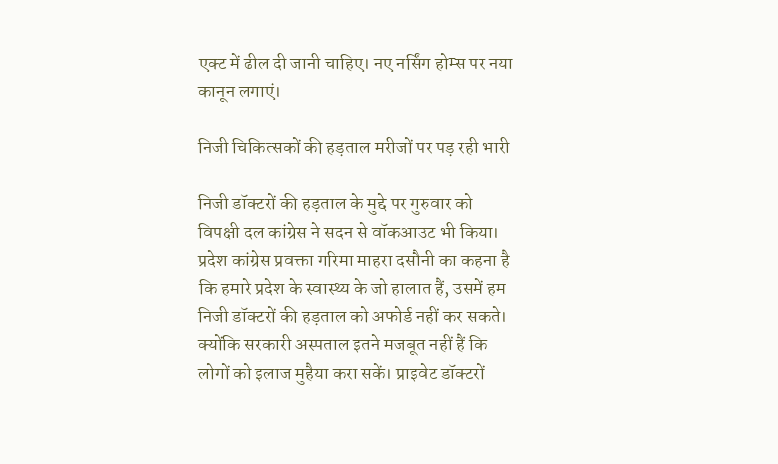एक्ट में ढील दी जानी चाहिए। नए नर्सिंग होम्स पर नया कानून लगाएं।

निजी चिकित्सकों की हड़ताल मरीजों पर पड़ रही भारी

निजी डॉक्टरों की हड़ताल के मुद्दे पर गुरुवार को विपक्षी दल कांग्रेस ने सदन से वॉकआउट भी किया। प्रदेश कांग्रेस प्रवक्ता गरिमा माहरा दसौनी का कहना है कि हमारे प्रदेश के स्वास्थ्य के जो हालात हैं, उसमें हम निजी डॉक्टरों की हड़ताल को अफोर्ड नहीं कर सकते। क्योंकि सरकारी अस्पताल इतने मजबूत नहीं हैं कि लोगों को इलाज मुहैया करा सकें। प्राइवेट डॉक्टरों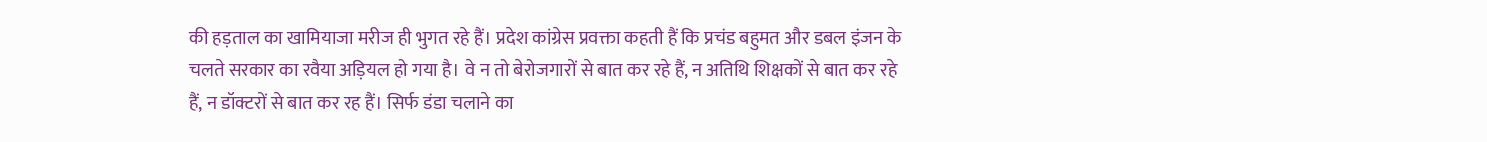की हड़ताल का खामियाजा मरीज ही भुगत रहे हैं। प्रदेश कांग्रेस प्रवक्ता कहती हैं कि प्रचंड बहुमत और डबल इंजन के चलते सरकार का रवैया अड़ियल हो गया है। वे न तो बेरोजगारों से बात कर रहे हैं, न अतिथि शिक्षकों से बात कर रहे हैं, न डॉक्टरों से बात कर रह हैं। सिर्फ डंडा चलाने का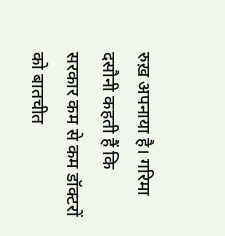रुख़ अपनाया है। गरिमा दसौनी कहती हैं कि सरकार कम से कम डॉक्टरों को बातचीत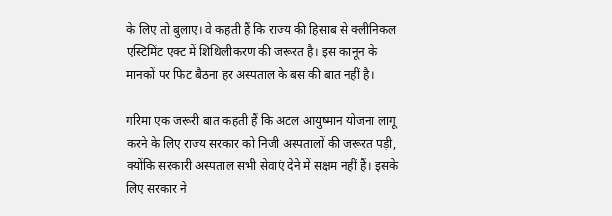के लिए तो बुलाए। वे कहती हैं कि राज्य की हिसाब से क्लीनिकल एस्टिमिंट एक्ट में शिथिलीकरण की जरूरत है। इस कानून के मानकों पर फिट बैठना हर अस्पताल के बस की बात नहीं है।

गरिमा एक जरूरी बात कहती हैं कि अटल आयुष्मान योजना लागू करने के लिए राज्य सरकार को निजी अस्पतालों की जरूरत पड़ी, क्योंकि सरकारी अस्पताल सभी सेवाएं देने में सक्षम नहीं हैं। इसके लिए सरकार ने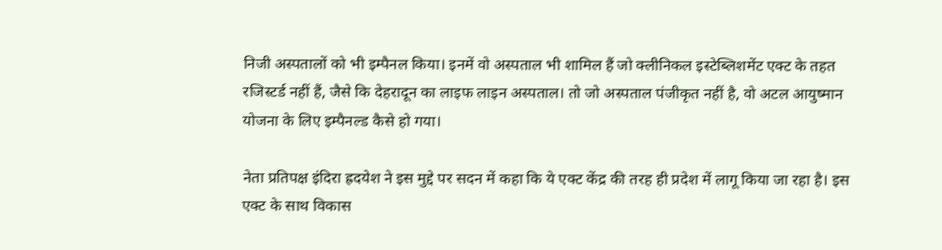निजी अस्पतालों को भी इम्पैनल किया। इनमें वो अस्पताल भी शामिल हैं जो क्लीनिकल इस्टेब्लिशमेंट एक्ट के तहत रजिस्टर्ड नहीं हैं, जैसे कि देहरादून का लाइफ लाइन अस्पताल। तो जो अस्पताल पंजीकृत नहीं है, वो अटल आयुष्मान योजना के लिए इम्पैनल्ड कैसे हो गया।

नेता प्रतिपक्ष इंदिरा ह्रदयेश ने इस मुद्दे पर सदन में कहा कि ये एक्ट केंद्र की तरह ही प्रदेश में लागू किया जा रहा है। इस एक्ट के साथ विकास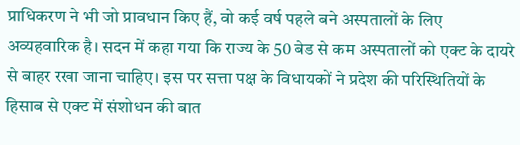प्राधिकरण ने भी जो प्रावधान किए हैं, वो कई वर्ष पहले बने अस्पतालों के लिए अव्यहवारिक है। सदन में कहा गया कि राज्य के 50 बेड से कम अस्पतालों को एक्ट के दायरे से बाहर रखा जाना चाहिए। इस पर सत्ता पक्ष के विधायकों ने प्रदेश की परिस्थितियों के हिसाब से एक्ट में संशोधन की बात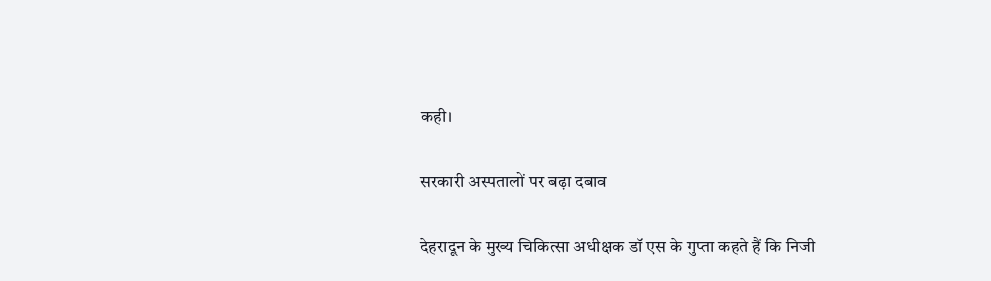कही।

सरकारी अस्पतालों पर बढ़ा दबाव

देहरादून के मुख्य चिकित्सा अधीक्षक डॉ एस के गुप्ता कहते हैं कि निजी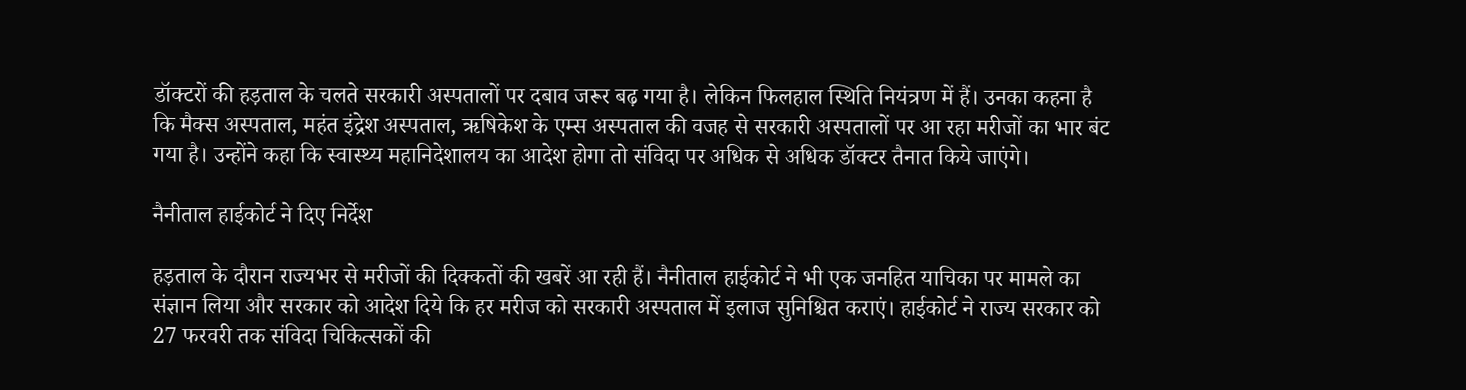डॉक्टरों की हड़ताल के चलते सरकारी अस्पतालों पर दबाव जरूर बढ़ गया है। लेकिन फिलहाल स्थिति नियंत्रण में हैं। उनका कहना है कि मैक्स अस्पताल, महंत इंद्रेश अस्पताल, ऋषिकेश के एम्स अस्पताल की वजह से सरकारी अस्पतालों पर आ रहा मरीजों का भार बंट गया है। उन्होंने कहा कि स्वास्थ्य महानिदेशालय का आदेश होगा तो संविदा पर अधिक से अधिक डॉक्टर तैनात किये जाएंगे।

नैनीताल हाईकोर्ट ने दिए निर्देश

हड़ताल के दौरान राज्यभर से मरीजों की दिक्कतों की खबरें आ रही हैं। नैनीताल हाईकोर्ट ने भी एक जनहित याचिका पर मामले का संज्ञान लिया और सरकार को आदेश दिये कि हर मरीज को सरकारी अस्पताल में इलाज सुनिश्चित कराएं। हाईकोर्ट ने राज्य सरकार को 27 फरवरी तक संविदा चिकित्सकों की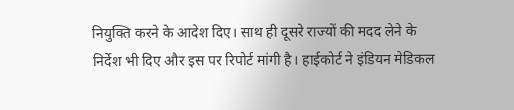नियुक्ति करने के आदेश दिए। साथ ही दूसरे राज्यों की मदद लेने के निर्देश भी दिए और इस पर रिपोर्ट मांगी है। हाईकोर्ट ने इंडियन मेडिकल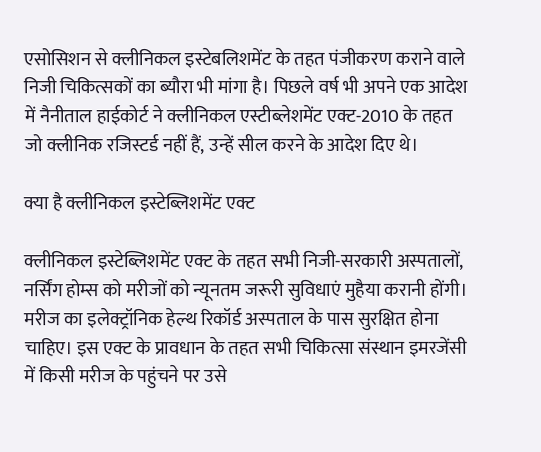एसोसिशन से क्लीनिकल इस्टेबलिशमेंट के तहत पंजीकरण कराने वाले निजी चिकित्सकों का ब्यौरा भी मांगा है। पिछले वर्ष भी अपने एक आदेश में नैनीताल हाईकोर्ट ने क्लीनिकल एस्टीब्लेशमेंट एक्ट-2010 के तहत जो क्लीनिक रजिस्टर्ड नहीं हैं, उन्हें सील करने के आदेश दिए थे।

क्या है क्लीनिकल इस्टेब्लिशमेंट एक्ट

क्लीनिकल इस्टेब्लिशमेंट एक्ट के तहत सभी निजी-सरकारी अस्पतालों, नर्सिंग होम्स को मरीजों को न्यूनतम जरूरी सुविधाएं मुहैया करानी होंगी। मरीज का इलेक्ट्रॉनिक हेल्थ रिकॉर्ड अस्पताल के पास सुरक्षित होना चाहिए। इस एक्ट के प्रावधान के तहत सभी चिकित्सा संस्थान इमरजेंसी में किसी मरीज के पहुंचने पर उसे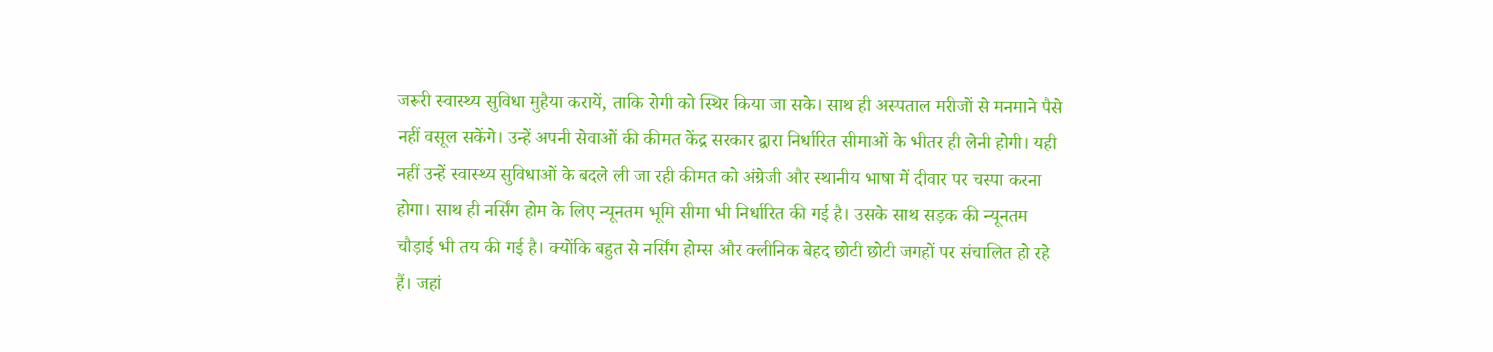जरूरी स्वास्थ्य सुविधा मुहैया करायें, ताकि रोगी को स्थिर किया जा सके। साथ ही अस्पताल मरीजों से मनमाने पैसे नहीं वसूल सकेंगे। उन्हें अपनी सेवाओं की कीमत केंद्र सरकार द्वारा निर्धारित सीमाओं के भीतर ही लेनी होगी। यही नहीं उन्हें स्वास्थ्य सुविधाओं के बदले ली जा रही कीमत को अंग्रेजी और स्थानीय भाषा में दीवार पर चस्पा करना होगा। साथ ही नर्सिंग होम के लिए न्यूनतम भूमि सीमा भी निर्धारित की गई है। उसके साथ सड़क की न्यूनतम चौड़ाई भी तय की गई है। क्योंकि बहुत से नर्सिंग होम्स और क्लीनिक बेहद छोटी छोटी जगहों पर संचालित हो रहे हैं। जहां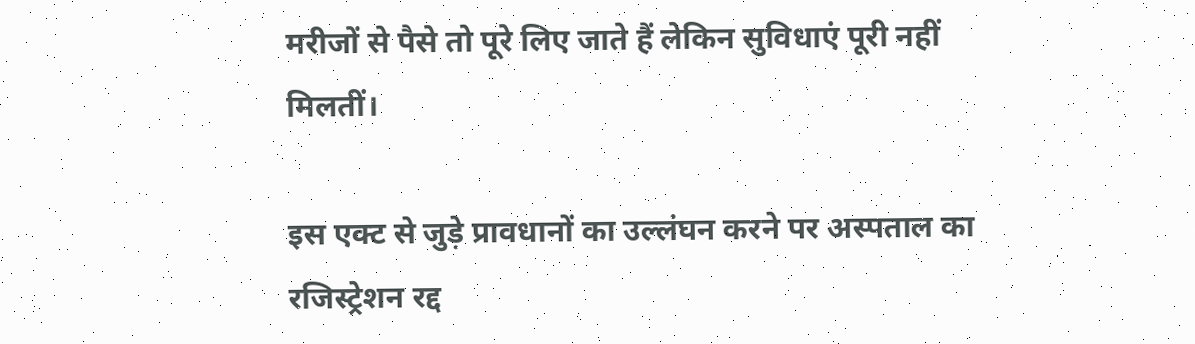मरीजों से पैसे तो पूरे लिए जाते हैं लेकिन सुविधाएं पूरी नहीं मिलतीं।

इस एक्ट से जुड़े प्रावधानों का उल्लंघन करने पर अस्पताल का रजिस्ट्रेशन रद्द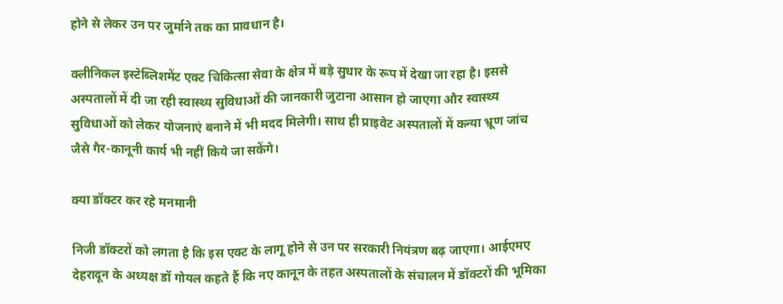होने से लेकर उन पर जुर्माने तक का प्रावधान है।

क्लीनिकल इस्टेब्लिशमेंट एक्ट चिकित्सा सेवा के क्षेत्र में बड़े सुधार के रूप में देखा जा रहा है। इससे अस्पतालों में दी जा रही स्वास्थ्य सुविधाओं की जानकारी जुटाना आसान हो जाएगा और स्वास्थ्य सुविधाओं को लेकर योजनाएं बनाने में भी मदद मिलेगी। साथ ही प्राइवेट अस्पतालों में कन्या भ्रूण जांच जैसे गैर-कानूनी कार्य भी नहीं किये जा सकेंगे।

क्या डॉक्टर कर रहे मनमानी

निजी डॉक्टरों को लगता है कि इस एक्ट के लागू होने से उन पर सरकारी नियंत्रण बढ़ जाएगा। आईएमए देहरादून के अध्यक्ष डॉ गोयल कहते हैं कि नए कानून के तहत अस्पतालों के संचालन में डॉक्टरों की भूमिका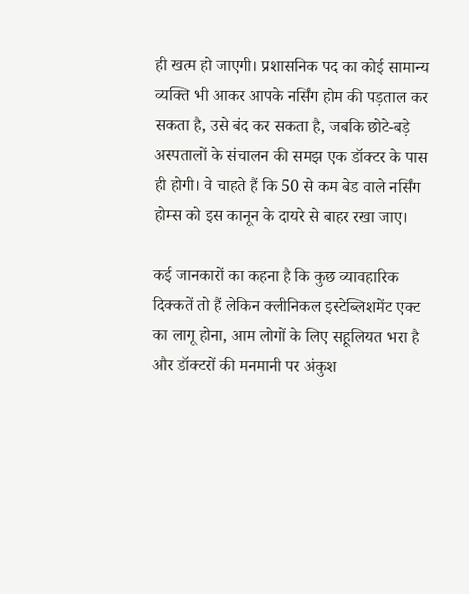ही खत्म हो जाएगी। प्रशासनिक पद का कोई सामान्य व्यक्ति भी आकर आपके नर्सिंग होम की पड़ताल कर सकता है, उसे बंद कर सकता है, जबकि छोटे-बड़े अस्पतालों के संचालन की समझ एक डॉक्टर के पास ही होगी। वे चाहते हैं कि 50 से कम बेड वाले नर्सिंग होम्स को इस कानून के दायरे से बाहर रखा जाए।

कई जानकारों का कहना है कि कुछ व्यावहारिक दिक्कतें तो हैं लेकिन क्लीनिकल इस्टेब्लिशमेंट एक्ट का लागू होना, आम लोगों के लिए सहूलियत भरा है और डॉक्टरों की मनमानी पर अंकुश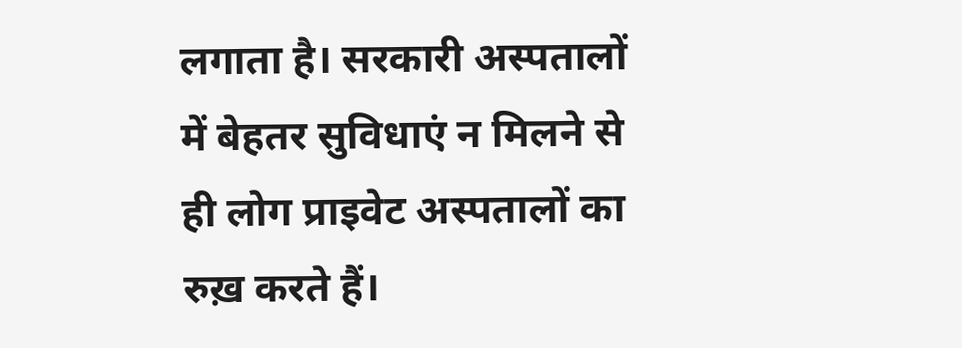लगाता है। सरकारी अस्पतालों में बेहतर सुविधाएं न मिलने से ही लोग प्राइवेट अस्पतालों का रुख़ करते हैं।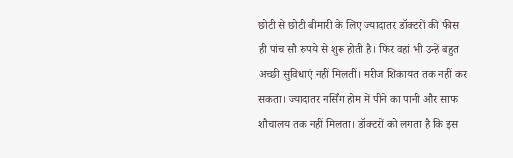छोटी से छोटी बीमारी के लिए ज्यादातर डॉक्टरों की फीस ही पांच सौ रुपये से शुरू होती है। फिर वहां भी उन्हें बहुत अच्छी सुविधाएं नहीं मिलतीं। मरीज शिकायत तक नहीं कर सकता। ज्यादातर नर्सिंग होम में पीने का पानी और साफ शौचालय तक नहीं मिलता। डॉक्टरों को लगता है कि इस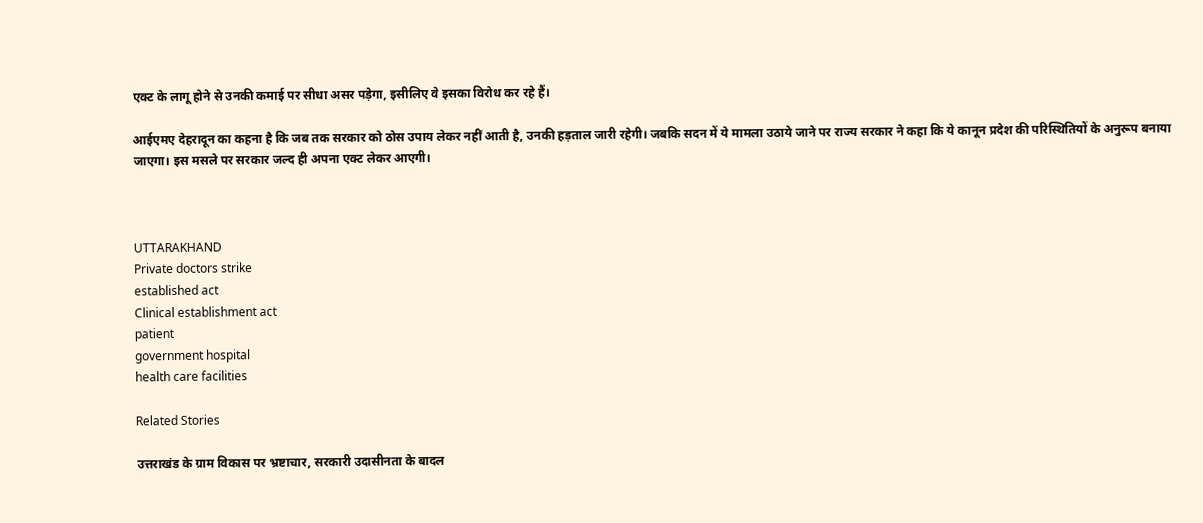एक्ट के लागू होने से उनकी कमाई पर सीधा असर पड़ेगा, इसीलिए वे इसका विरोध कर रहे हैं।

आईएमए देहरादून का कहना है कि जब तक सरकार को ठोस उपाय लेकर नहीं आती है, उनकी हड़ताल जारी रहेगी। जबकि सदन में ये मामला उठाये जाने पर राज्य सरकार ने कहा कि ये कानून प्रदेश की परिस्थितियों के अनुरूप बनाया जाएगा। इस मसले पर सरकार जल्द ही अपना एक्ट लेकर आएगी।



UTTARAKHAND
Private doctors strike
established act
Clinical establishment act
patient
government hospital
health care facilities

Related Stories

उत्तराखंड के ग्राम विकास पर भ्रष्टाचार, सरकारी उदासीनता के बादल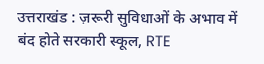उत्तराखंड : ज़रूरी सुविधाओं के अभाव में बंद होते सरकारी स्कूल, RTE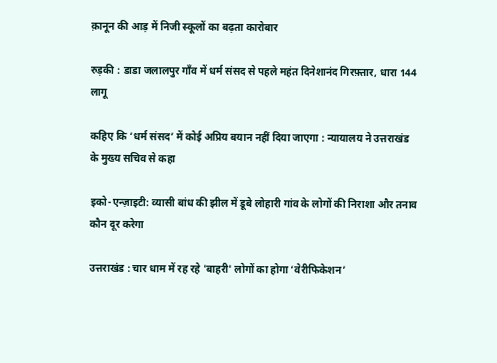क़ानून की आड़ में निजी स्कूलों का बढ़ता कारोबार

रुड़की : डाडा जलालपुर गाँव में धर्म संसद से पहले महंत दिनेशानंद गिरफ़्तार, धारा 144 लागू

कहिए कि ‘धर्म संसद’ में कोई अप्रिय बयान नहीं दिया जाएगा : न्यायालय ने उत्तराखंड के मुख्य सचिव से कहा

इको-एन्ज़ाइटी: व्यासी बांध की झील में डूबे लोहारी गांव के लोगों की निराशा और तनाव कौन दूर करेगा

उत्तराखंड : चार धाम में रह रहे 'बाहरी' लोगों का होगा ‘वेरीफिकेशन’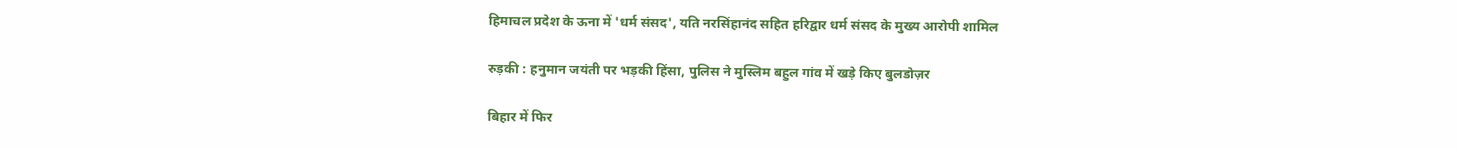हिमाचल प्रदेश के ऊना में 'धर्म संसद', यति नरसिंहानंद सहित हरिद्वार धर्म संसद के मुख्य आरोपी शामिल

रुड़की : हनुमान जयंती पर भड़की हिंसा, पुलिस ने मुस्लिम बहुल गांव में खड़े किए बुलडोज़र

बिहार में फिर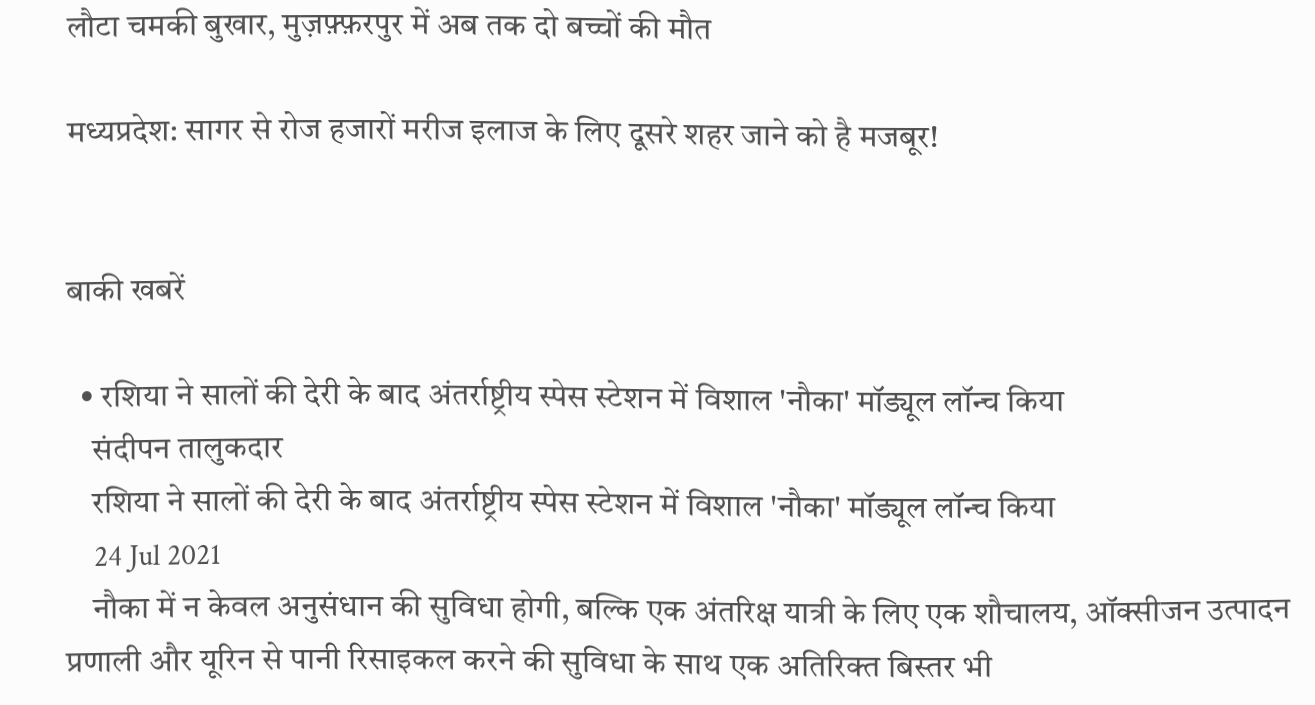लौटा चमकी बुखार, मुज़फ़्फ़रपुर में अब तक दो बच्चों की मौत

मध्यप्रदेश: सागर से रोज हजारों मरीज इलाज के लिए दूसरे शहर जाने को है मजबूर!


बाकी खबरें

  • रशिया ने सालों की देरी के बाद अंतर्राष्ट्रीय स्पेस स्टेशन में विशाल 'नौका' मॉड्यूल लॉन्च किया
    संदीपन तालुकदार
    रशिया ने सालों की देरी के बाद अंतर्राष्ट्रीय स्पेस स्टेशन में विशाल 'नौका' मॉड्यूल लॉन्च किया
    24 Jul 2021
    नौका में न केवल अनुसंधान की सुविधा होगी, बल्कि एक अंतरिक्ष यात्री के लिए एक शौचालय, ऑक्सीजन उत्पादन प्रणाली और यूरिन से पानी रिसाइकल करने की सुविधा के साथ एक अतिरिक्त बिस्तर भी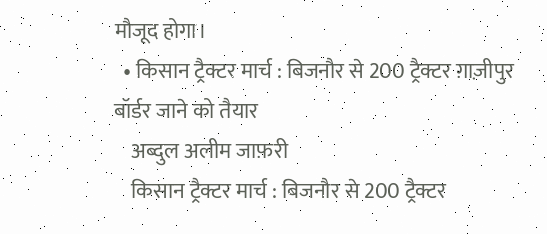मौजूद होगा।
  • किसान ट्रैक्टर मार्च : बिजनौर से 200 ट्रैक्टर ग़ाज़ीपुर बॉर्डर जाने को तैयार
    अब्दुल अलीम जाफ़री
    किसान ट्रैक्टर मार्च : बिजनौर से 200 ट्रैक्टर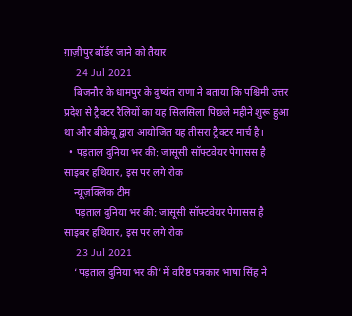ग़ाज़ीपुर बॉर्डर जाने को तैयार
    24 Jul 2021
    बिजनौर के धामपुर के दुष्यंत राणा ने बताया कि पश्चिमी उत्तर प्रदेश से ट्रैक्टर रैलियों का यह सिलसिला पिछले महीने शुरू हुआ था और बीकेयू द्वारा आयोजित यह तीसरा ट्रैक्टर मार्च है।
  • पड़ताल दुनिया भर की: जासूसी सॉफ्टवेयर पेगासस है साइबर हथियार, इस पर लगे रोक
    न्यूज़क्लिक टीम
    पड़ताल दुनिया भर की: जासूसी सॉफ्टवेयर पेगासस है साइबर हथियार, इस पर लगे रोक
    23 Jul 2021
    ‘पड़ताल दुनिया भर की’ में वरिष्ठ पत्रकार भाषा सिंह ने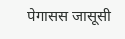पेगासस जासूसी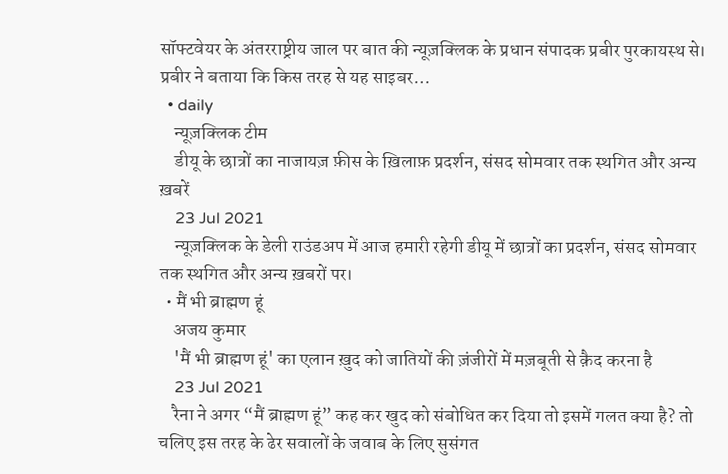सॉफ्टवेयर के अंतरराष्ट्रीय जाल पर बात की न्यूज़क्लिक के प्रधान संपादक प्रबीर पुरकायस्थ से। प्रबीर ने बताया कि किस तरह से यह साइबर…
  • daily
    न्यूज़क्लिक टीम
    डीयू के छात्रों का नाजायज़ फ़ीस के ख़िलाफ़ प्रदर्शन, संसद सोमवार तक स्थगित और अन्य ख़बरें
    23 Jul 2021
    न्यूज़क्लिक के डेली राउंडअप में आज हमारी रहेगी डीयू में छात्रों का प्रदर्शन, संसद सोमवार तक स्थगित और अन्य ख़बरों पर।
  • मैं भी ब्राह्मण हूं
    अजय कुमार
    'मैं भी ब्राह्मण हूं' का एलान ख़ुद को जातियों की ज़ंजीरों में मज़बूती से क़ैद करना है
    23 Jul 2021
    रैना ने अगर “मैं ब्राह्मण हूं” कह कर खुद को संबोधित कर दिया तो इसमें गलत क्या है? तो चलिए इस तरह के ढेर सवालों के जवाब के लिए सुसंगत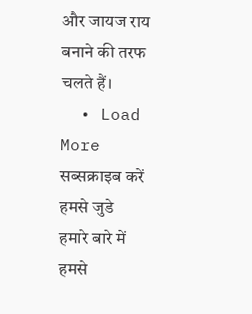और जायज राय बनाने की तरफ चलते हैं।
  • Load More
सब्सक्राइब करें
हमसे जुडे
हमारे बारे में
हमसे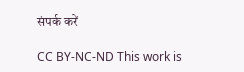संपर्क करें

CC BY-NC-ND This work is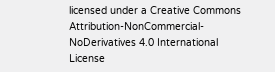licensed under a Creative Commons Attribution-NonCommercial-NoDerivatives 4.0 International License